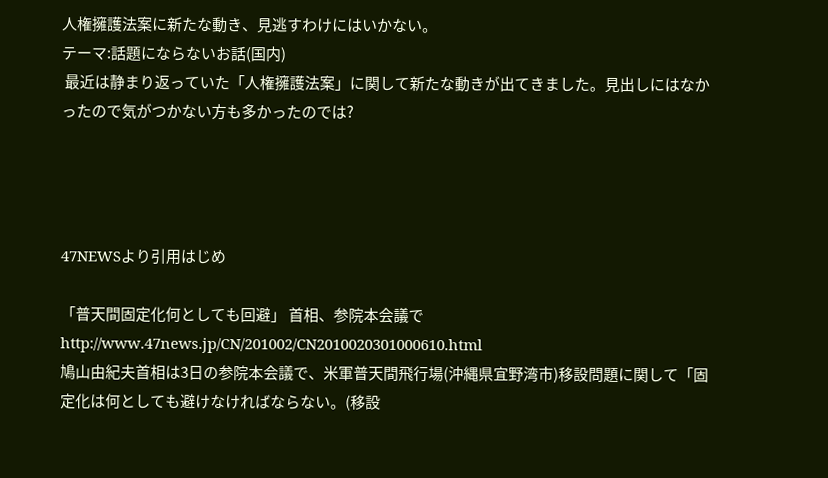人権擁護法案に新たな動き、見逃すわけにはいかない。
テーマ:話題にならないお話(国内)
 最近は静まり返っていた「人権擁護法案」に関して新たな動きが出てきました。見出しにはなかったので気がつかない方も多かったのでは?




47NEWSより引用はじめ

「普天間固定化何としても回避」 首相、参院本会議で
http://www.47news.jp/CN/201002/CN2010020301000610.html
鳩山由紀夫首相は3日の参院本会議で、米軍普天間飛行場(沖縄県宜野湾市)移設問題に関して「固定化は何としても避けなければならない。(移設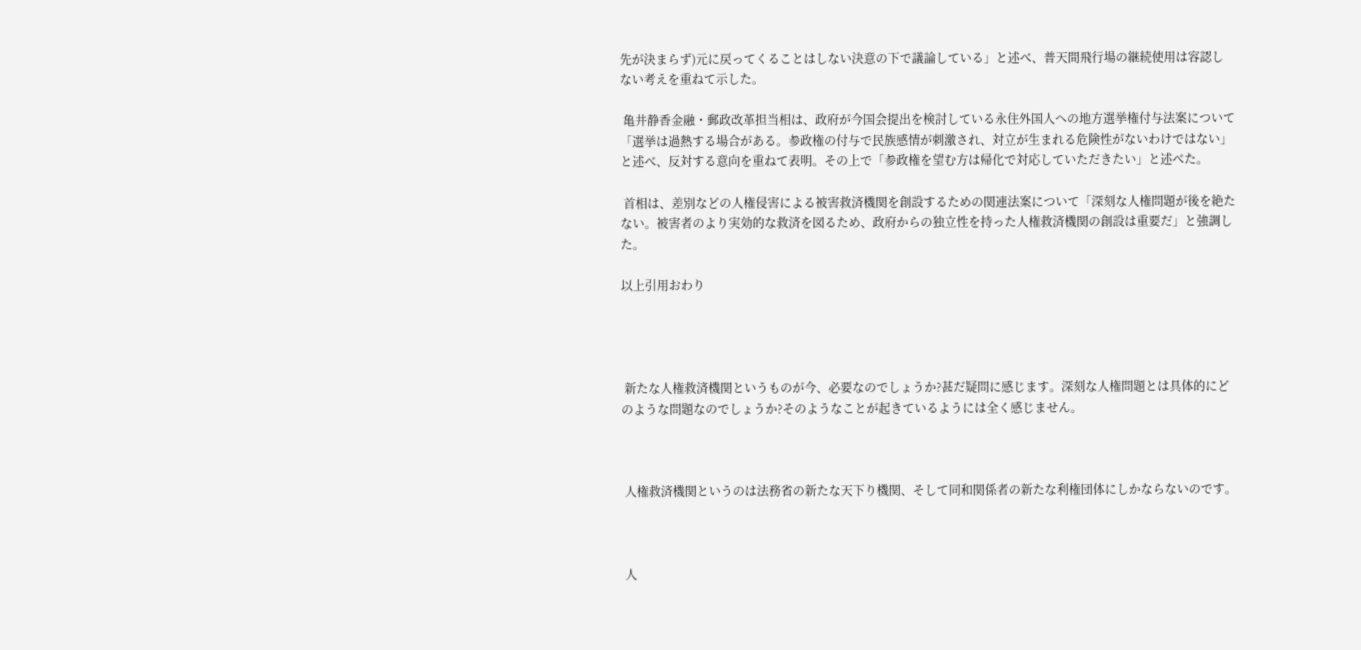先が決まらず)元に戻ってくることはしない決意の下で議論している」と述べ、普天間飛行場の継続使用は容認しない考えを重ねて示した。

 亀井静香金融・郵政改革担当相は、政府が今国会提出を検討している永住外国人への地方選挙権付与法案について「選挙は過熱する場合がある。参政権の付与で民族感情が刺激され、対立が生まれる危険性がないわけではない」と述べ、反対する意向を重ねて表明。その上で「参政権を望む方は帰化で対応していただきたい」と述べた。

 首相は、差別などの人権侵害による被害救済機関を創設するための関連法案について「深刻な人権問題が後を絶たない。被害者のより実効的な救済を図るため、政府からの独立性を持った人権救済機関の創設は重要だ」と強調した。

以上引用おわり




 新たな人権救済機関というものが今、必要なのでしょうか?甚だ疑問に感じます。深刻な人権問題とは具体的にどのような問題なのでしょうか?そのようなことが起きているようには全く感じません。



 人権救済機関というのは法務省の新たな天下り機関、そして同和関係者の新たな利権団体にしかならないのです。



 人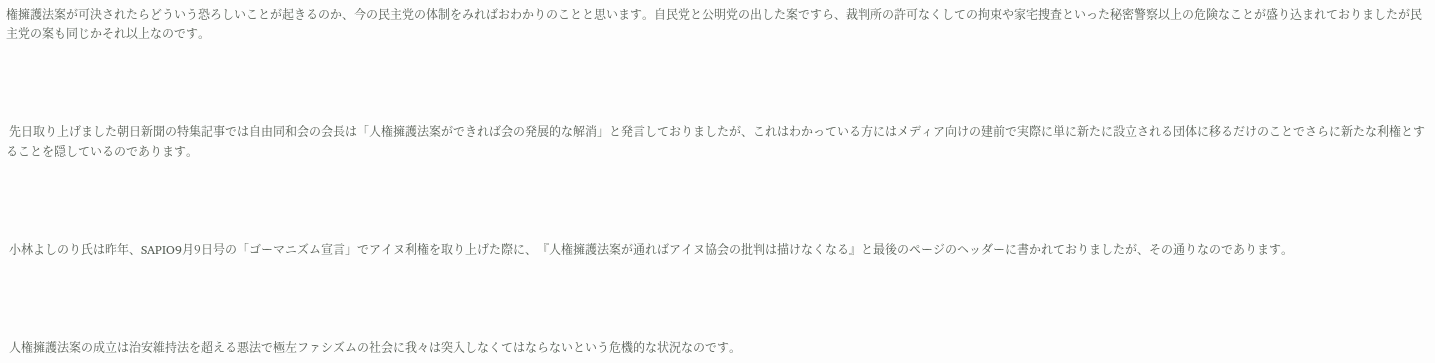権擁護法案が可決されたらどういう恐ろしいことが起きるのか、今の民主党の体制をみればおわかりのことと思います。自民党と公明党の出した案ですら、裁判所の許可なくしての拘束や家宅捜査といった秘密警察以上の危険なことが盛り込まれておりましたが民主党の案も同じかそれ以上なのです。




 先日取り上げました朝日新聞の特集記事では自由同和会の会長は「人権擁護法案ができれば会の発展的な解消」と発言しておりましたが、これはわかっている方にはメディア向けの建前で実際に単に新たに設立される団体に移るだけのことでさらに新たな利権とすることを隠しているのであります。




 小林よしのり氏は昨年、SAPIO9月9日号の「ゴーマニズム宣言」でアイヌ利権を取り上げた際に、『人権擁護法案が通ればアイヌ協会の批判は描けなくなる』と最後のページのヘッダーに書かれておりましたが、その通りなのであります。




 人権擁護法案の成立は治安維持法を超える悪法で極左ファシズムの社会に我々は突入しなくてはならないという危機的な状況なのです。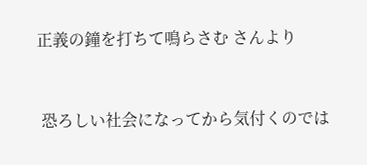正義の鐘を打ちて鳴らさむ さんより


 恐ろしい社会になってから気付くのでは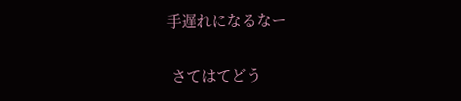手遅れになるなー

 さてはてどう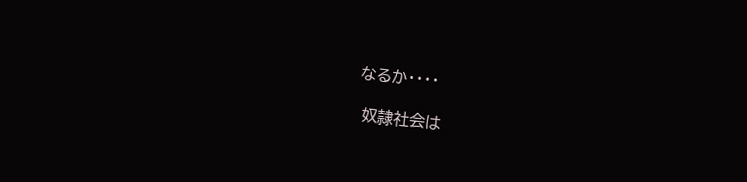なるか・・・・

 奴隷社会は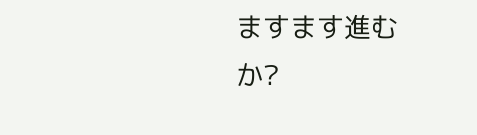ますます進むか?